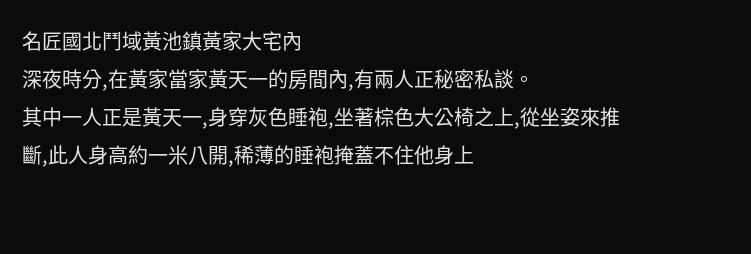名匠國北鬥域黃池鎮黃家大宅內
深夜時分,在黃家當家黃天一的房間內,有兩人正秘密私談。
其中一人正是黃天一,身穿灰色睡袍,坐著棕色大公椅之上,從坐姿來推斷,此人身高約一米八開,稀薄的睡袍掩蓋不住他身上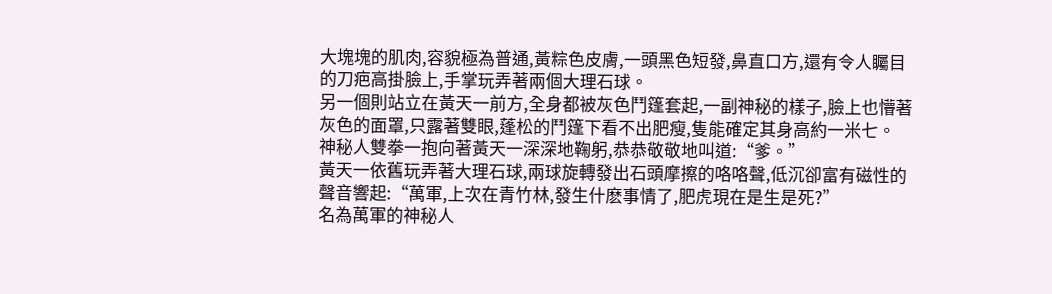大塊塊的肌肉,容貌極為普通,黃粽色皮膚,一頭黑色短發,鼻直口方,還有令人矚目的刀疤高掛臉上,手掌玩弄著兩個大理石球。
另一個則站立在黃天一前方,全身都被灰色鬥篷套起,一副神秘的樣子,臉上也懵著灰色的面罩,只露著雙眼,蓬松的鬥篷下看不出肥瘦,隻能確定其身高約一米七。
神秘人雙拳一抱向著黃天一深深地鞠躬,恭恭敬敬地叫道:“爹。”
黃天一依舊玩弄著大理石球,兩球旋轉發出石頭摩擦的咯咯聲,低沉卻富有磁性的聲音響起:“萬軍,上次在青竹林,發生什麽事情了,肥虎現在是生是死?”
名為萬軍的神秘人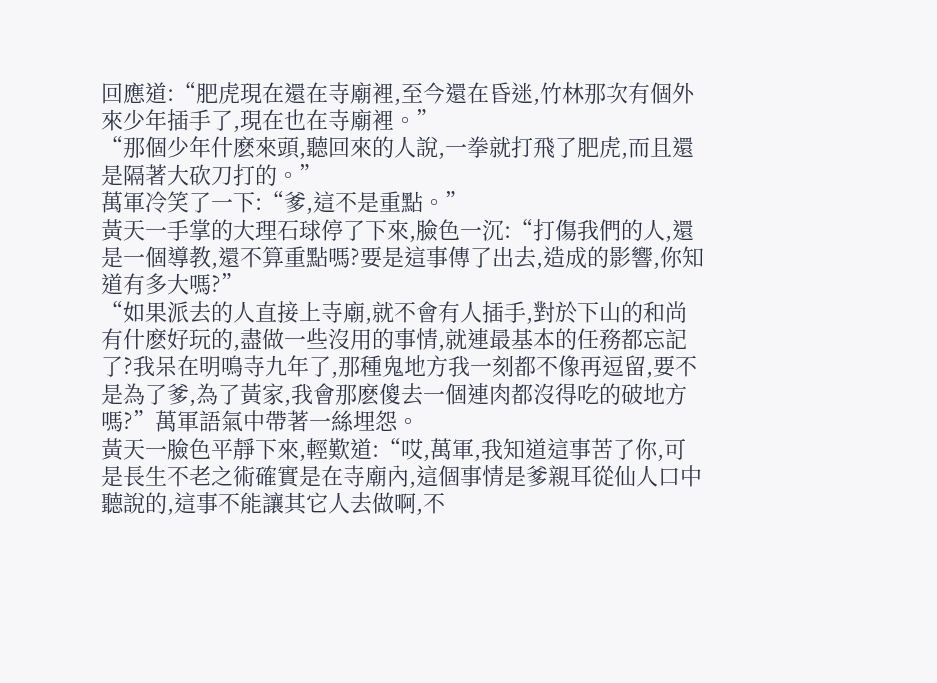回應道:“肥虎現在還在寺廟裡,至今還在昏迷,竹林那次有個外來少年插手了,現在也在寺廟裡。”
“那個少年什麽來頭,聽回來的人說,一拳就打飛了肥虎,而且還是隔著大砍刀打的。”
萬軍冷笑了一下:“爹,這不是重點。”
黃天一手掌的大理石球停了下來,臉色一沉:“打傷我們的人,還是一個導教,還不算重點嗎?要是這事傳了出去,造成的影響,你知道有多大嗎?”
“如果派去的人直接上寺廟,就不會有人插手,對於下山的和尚有什麽好玩的,盡做一些沒用的事情,就連最基本的任務都忘記了?我呆在明鳴寺九年了,那種鬼地方我一刻都不像再逗留,要不是為了爹,為了黃家,我會那麽傻去一個連肉都沒得吃的破地方嗎?”萬軍語氣中帶著一絲埋怨。
黃天一臉色平靜下來,輕歎道:“哎,萬軍,我知道這事苦了你,可是長生不老之術確實是在寺廟內,這個事情是爹親耳從仙人口中聽說的,這事不能讓其它人去做啊,不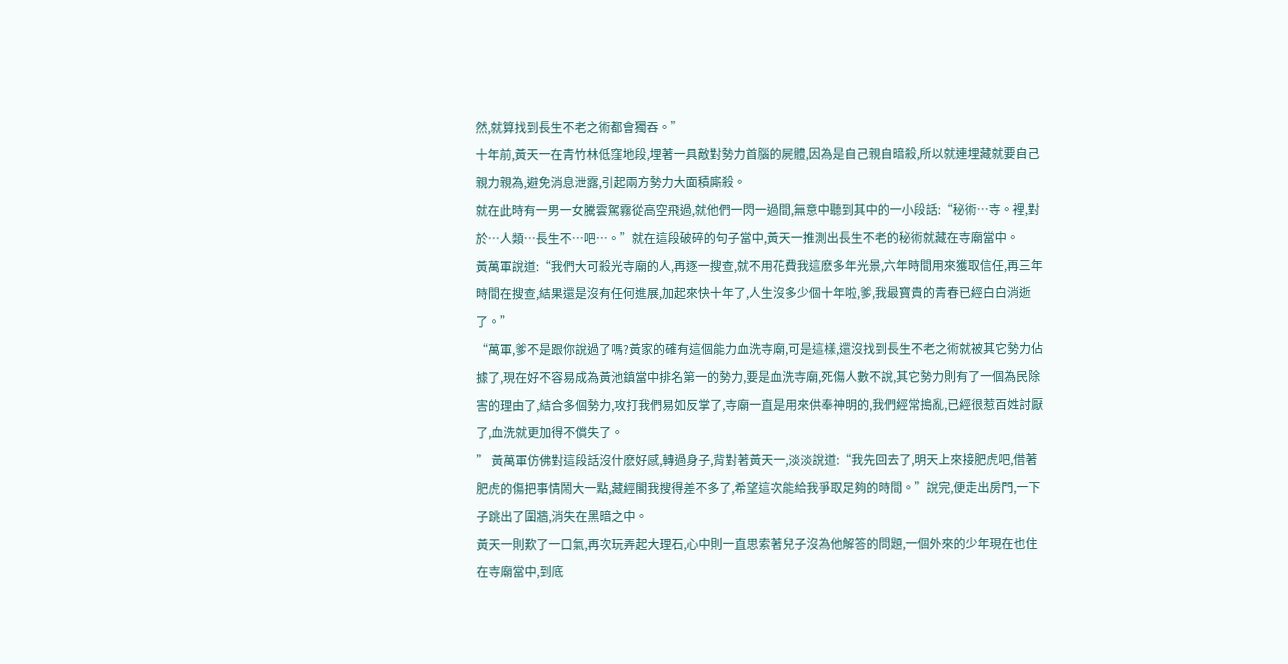然,就算找到長生不老之術都會獨吞。”
十年前,黃天一在青竹林低窪地段,埋著一具敵對勢力首腦的屍體,因為是自己親自暗殺,所以就連埋藏就要自己親力親為,避免消息泄露,引起兩方勢力大面積廝殺。
就在此時有一男一女騰雲駕霧從高空飛過,就他們一閃一過間,無意中聽到其中的一小段話:“秘術…寺。裡,對於…人類…長生不…吧…。”就在這段破碎的句子當中,黃天一推測出長生不老的秘術就藏在寺廟當中。
黃萬軍說道:“我們大可殺光寺廟的人,再逐一搜查,就不用花費我這麽多年光景,六年時間用來獲取信任,再三年時間在搜查,結果還是沒有任何進展,加起來快十年了,人生沒多少個十年啦,爹,我最寶貴的青春已經白白消逝了。”
“萬軍,爹不是跟你說過了嗎?黃家的確有這個能力血洗寺廟,可是這樣,還沒找到長生不老之術就被其它勢力佔據了,現在好不容易成為黃池鎮當中排名第一的勢力,要是血洗寺廟,死傷人數不說,其它勢力則有了一個為民除害的理由了,結合多個勢力,攻打我們易如反掌了,寺廟一直是用來供奉神明的,我們經常搗亂,已經很惹百姓討厭了,血洗就更加得不償失了。
” 黃萬軍仿佛對這段話沒什麽好感,轉過身子,背對著黃天一,淡淡說道:“我先回去了,明天上來接肥虎吧,借著肥虎的傷把事情鬧大一點,藏經閣我搜得差不多了,希望這次能給我爭取足夠的時間。”說完,便走出房門,一下子跳出了圍牆,消失在黑暗之中。
黃天一則歎了一口氣,再次玩弄起大理石,心中則一直思索著兒子沒為他解答的問題,一個外來的少年現在也住在寺廟當中,到底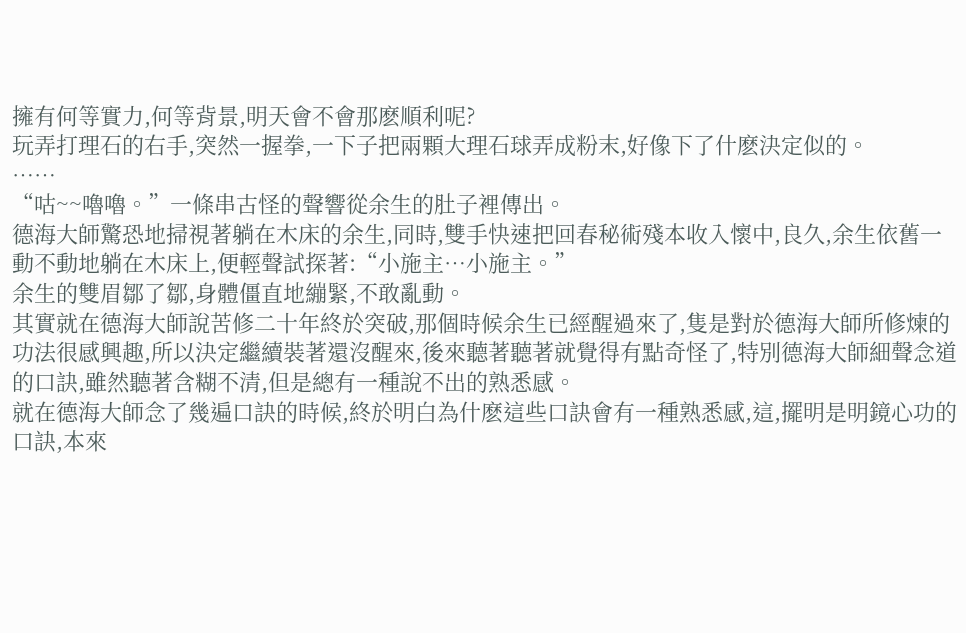擁有何等實力,何等背景,明天會不會那麽順利呢?
玩弄打理石的右手,突然一握拳,一下子把兩顆大理石球弄成粉末,好像下了什麽決定似的。
……
“咕~~嚕嚕。”一條串古怪的聲響從余生的肚子裡傳出。
德海大師驚恐地掃視著躺在木床的余生,同時,雙手快速把回春秘術殘本收入懷中,良久,余生依舊一動不動地躺在木床上,便輕聲試探著:“小施主…小施主。”
余生的雙眉鄒了鄒,身體僵直地繃緊,不敢亂動。
其實就在德海大師說苦修二十年終於突破,那個時候余生已經醒過來了,隻是對於德海大師所修煉的功法很感興趣,所以決定繼續裝著還沒醒來,後來聽著聽著就覺得有點奇怪了,特別德海大師細聲念道的口訣,雖然聽著含糊不清,但是總有一種說不出的熟悉感。
就在德海大師念了幾遍口訣的時候,終於明白為什麽這些口訣會有一種熟悉感,這,擺明是明鏡心功的口訣,本來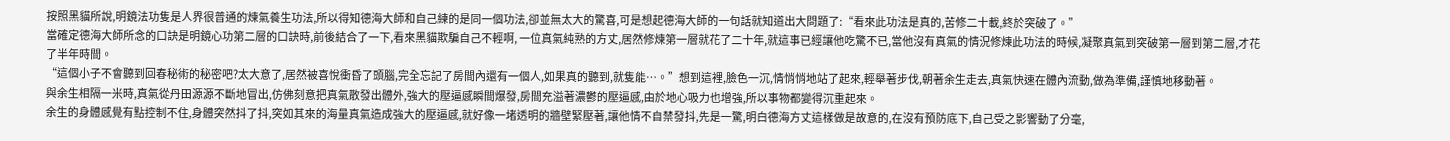按照黑貓所說,明鏡法功隻是人界很普通的煉氣養生功法,所以得知德海大師和自己練的是同一個功法,卻並無太大的驚喜,可是想起德海大師的一句話就知道出大問題了:“看來此功法是真的,苦修二十載,終於突破了。”
當確定德海大師所念的口訣是明鏡心功第二層的口訣時,前後結合了一下,看來黑貓欺騙自己不輕啊, 一位真氣純熟的方丈,居然修煉第一層就花了二十年,就這事已經讓他吃驚不已,當他沒有真氣的情況修煉此功法的時候,凝聚真氣到突破第一層到第二層,才花了半年時間。
“這個小子不會聽到回春秘術的秘密吧?太大意了,居然被喜悅衝昏了頭腦,完全忘記了房間內還有一個人,如果真的聽到,就隻能…。”想到這裡,臉色一沉,情悄悄地站了起來,輕舉著步伐,朝著余生走去,真氣快速在體內流動,做為準備,謹慎地移動著。
與余生相隔一米時,真氣從丹田源源不斷地冒出,仿佛刻意把真氣散發出體外,強大的壓逼感瞬間爆發,房間充溢著濃鬱的壓逼感,由於地心吸力也增強,所以事物都變得沉重起來。
余生的身體感覺有點控制不住,身體突然抖了抖,突如其來的海量真氣造成強大的壓逼感,就好像一堵透明的牆壁緊壓著,讓他情不自禁發抖,先是一驚,明白德海方丈這樣做是故意的,在沒有預防底下,自己受之影響動了分毫,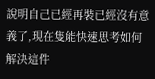說明自己已經再裝已經沒有意義了,現在隻能快速思考如何解決這件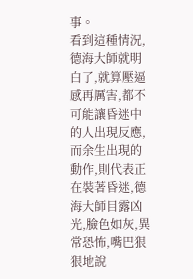事。
看到這種情況,德海大師就明白了,就算壓逼感再厲害,都不可能讓昏迷中的人出現反應,而余生出現的動作,則代表正在裝著昏迷,德海大師目露凶光,臉色如灰,異常恐怖,嘴巴狠狠地說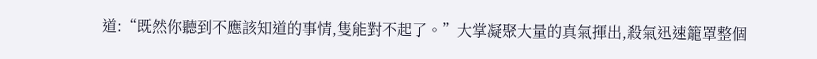道:“既然你聽到不應該知道的事情,隻能對不起了。”大掌凝聚大量的真氣揮出,殺氣迅速籠罩整個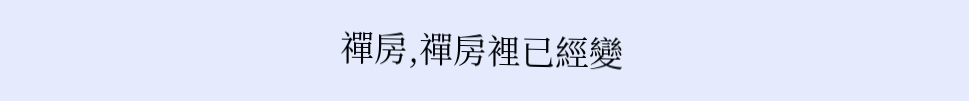禪房,禪房裡已經變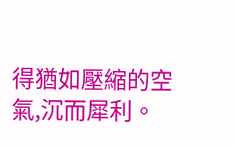得猶如壓縮的空氣,沉而犀利。